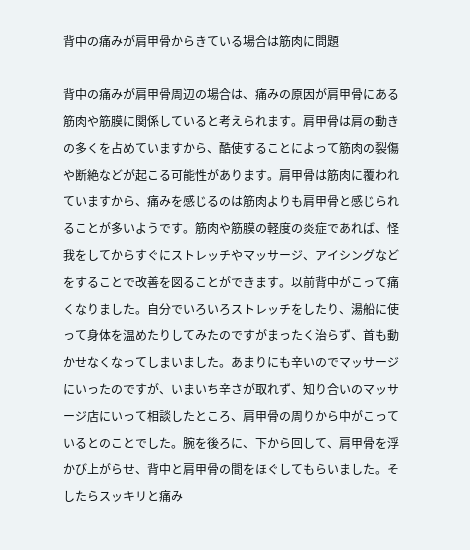背中の痛みが肩甲骨からきている場合は筋肉に問題

背中の痛みが肩甲骨周辺の場合は、痛みの原因が肩甲骨にある筋肉や筋膜に関係していると考えられます。肩甲骨は肩の動きの多くを占めていますから、酷使することによって筋肉の裂傷や断絶などが起こる可能性があります。肩甲骨は筋肉に覆われていますから、痛みを感じるのは筋肉よりも肩甲骨と感じられることが多いようです。筋肉や筋膜の軽度の炎症であれば、怪我をしてからすぐにストレッチやマッサージ、アイシングなどをすることで改善を図ることができます。以前背中がこって痛くなりました。自分でいろいろストレッチをしたり、湯船に使って身体を温めたりしてみたのですがまったく治らず、首も動かせなくなってしまいました。あまりにも辛いのでマッサージにいったのですが、いまいち辛さが取れず、知り合いのマッサージ店にいって相談したところ、肩甲骨の周りから中がこっているとのことでした。腕を後ろに、下から回して、肩甲骨を浮かび上がらせ、背中と肩甲骨の間をほぐしてもらいました。そしたらスッキリと痛み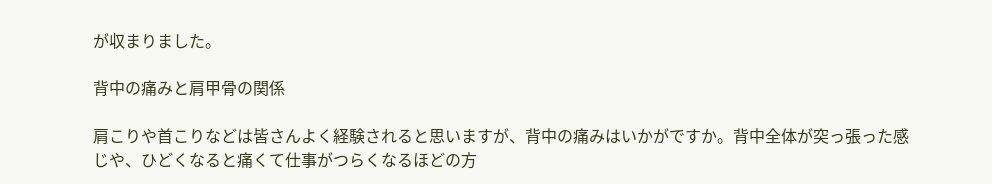が収まりました。

背中の痛みと肩甲骨の関係

肩こりや首こりなどは皆さんよく経験されると思いますが、背中の痛みはいかがですか。背中全体が突っ張った感じや、ひどくなると痛くて仕事がつらくなるほどの方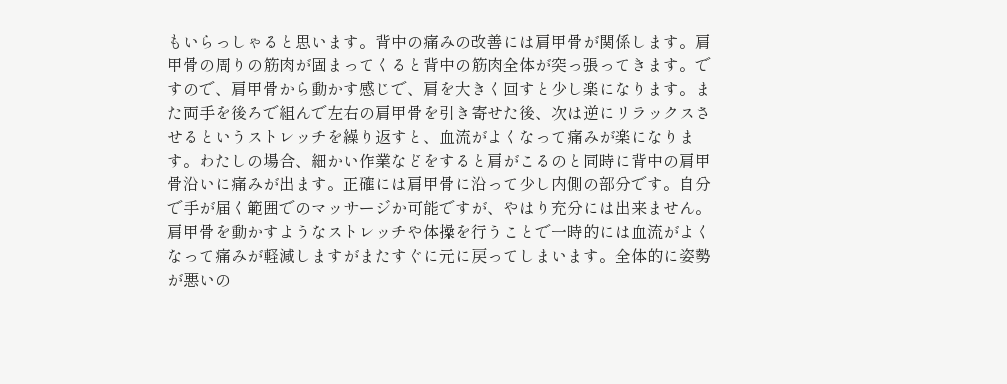もいらっしゃると思います。背中の痛みの改善には肩甲骨が関係します。肩甲骨の周りの筋肉が固まってくると背中の筋肉全体が突っ張ってきます。ですので、肩甲骨から動かす感じで、肩を大きく回すと少し楽になります。また両手を後ろで組んで左右の肩甲骨を引き寄せた後、次は逆にリラックスさせるというストレッチを繰り返すと、血流がよくなって痛みが楽になります。わたしの場合、細かい作業などをすると肩がこるのと同時に背中の肩甲骨沿いに痛みが出ます。正確には肩甲骨に沿って少し内側の部分です。自分で手が届く範囲でのマッサージか可能ですが、やはり充分には出来ません。肩甲骨を動かすようなストレッチや体操を行うことで一時的には血流がよくなって痛みが軽減しますがまたすぐに元に戻ってしまいます。全体的に姿勢が悪いの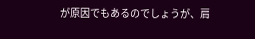が原因でもあるのでしょうが、肩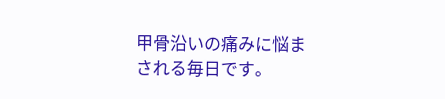甲骨沿いの痛みに悩まされる毎日です。